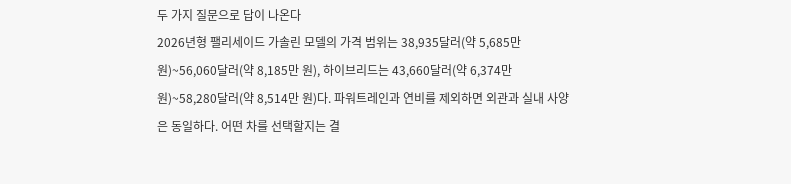두 가지 질문으로 답이 나온다
2026년형 팰리세이드 가솔린 모델의 가격 범위는 38,935달러(약 5,685만 원)~56,060달러(약 8,185만 원), 하이브리드는 43,660달러(약 6,374만 원)~58,280달러(약 8,514만 원)다. 파워트레인과 연비를 제외하면 외관과 실내 사양은 동일하다. 어떤 차를 선택할지는 결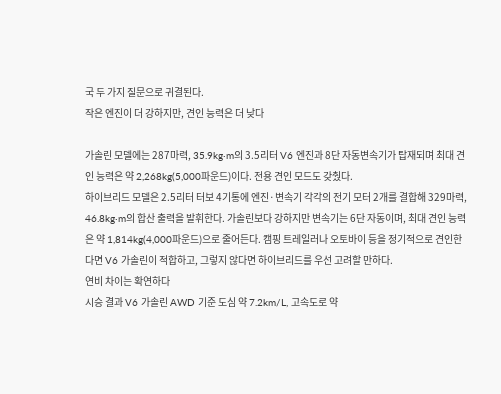국 두 가지 질문으로 귀결된다.
작은 엔진이 더 강하지만, 견인 능력은 더 낮다

가솔린 모델에는 287마력, 35.9kg·m의 3.5리터 V6 엔진과 8단 자동변속기가 탑재되며 최대 견인 능력은 약 2,268kg(5,000파운드)이다. 전용 견인 모드도 갖췄다.
하이브리드 모델은 2.5리터 터보 4기통에 엔진·변속기 각각의 전기 모터 2개를 결합해 329마력, 46.8kg·m의 합산 출력을 발휘한다. 가솔린보다 강하지만 변속기는 6단 자동이며, 최대 견인 능력은 약 1,814kg(4,000파운드)으로 줄어든다. 캠핑 트레일러나 오토바이 등을 정기적으로 견인한다면 V6 가솔린이 적합하고, 그렇지 않다면 하이브리드를 우선 고려할 만하다.
연비 차이는 확연하다
시승 결과 V6 가솔린 AWD 기준 도심 약 7.2km/L, 고속도로 약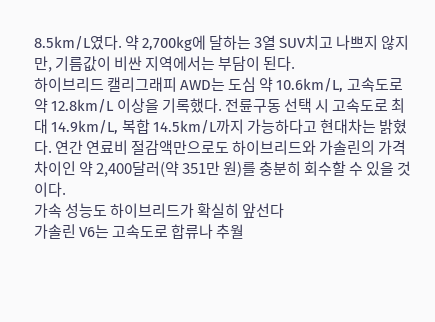8.5km/L였다. 약 2,700kg에 달하는 3열 SUV치고 나쁘지 않지만, 기름값이 비싼 지역에서는 부담이 된다.
하이브리드 캘리그래피 AWD는 도심 약 10.6km/L, 고속도로 약 12.8km/L 이상을 기록했다. 전륜구동 선택 시 고속도로 최대 14.9km/L, 복합 14.5km/L까지 가능하다고 현대차는 밝혔다. 연간 연료비 절감액만으로도 하이브리드와 가솔린의 가격 차이인 약 2,400달러(약 351만 원)를 충분히 회수할 수 있을 것이다.
가속 성능도 하이브리드가 확실히 앞선다
가솔린 V6는 고속도로 합류나 추월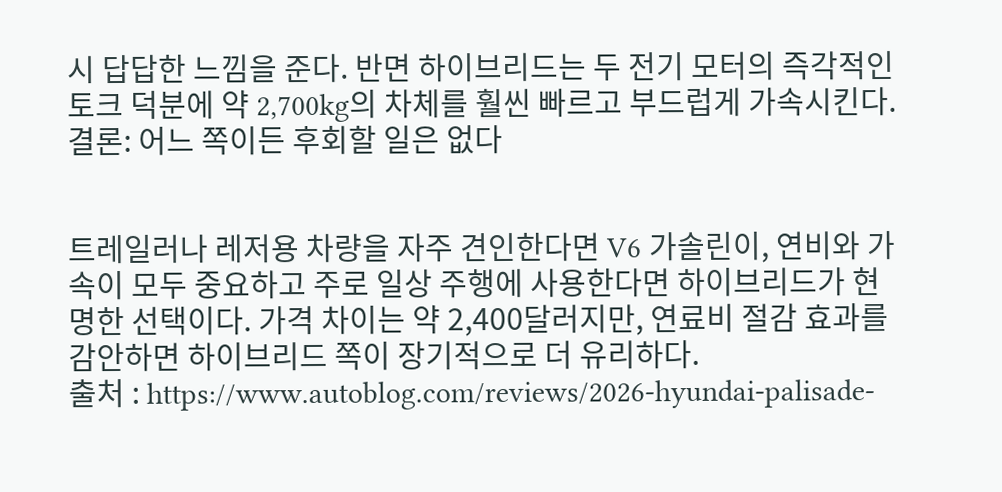시 답답한 느낌을 준다. 반면 하이브리드는 두 전기 모터의 즉각적인 토크 덕분에 약 2,700kg의 차체를 훨씬 빠르고 부드럽게 가속시킨다.
결론: 어느 쪽이든 후회할 일은 없다


트레일러나 레저용 차량을 자주 견인한다면 V6 가솔린이, 연비와 가속이 모두 중요하고 주로 일상 주행에 사용한다면 하이브리드가 현명한 선택이다. 가격 차이는 약 2,400달러지만, 연료비 절감 효과를 감안하면 하이브리드 쪽이 장기적으로 더 유리하다.
출처 : https://www.autoblog.com/reviews/2026-hyundai-palisade-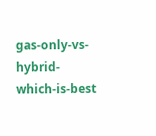gas-only-vs-hybrid-which-is-best